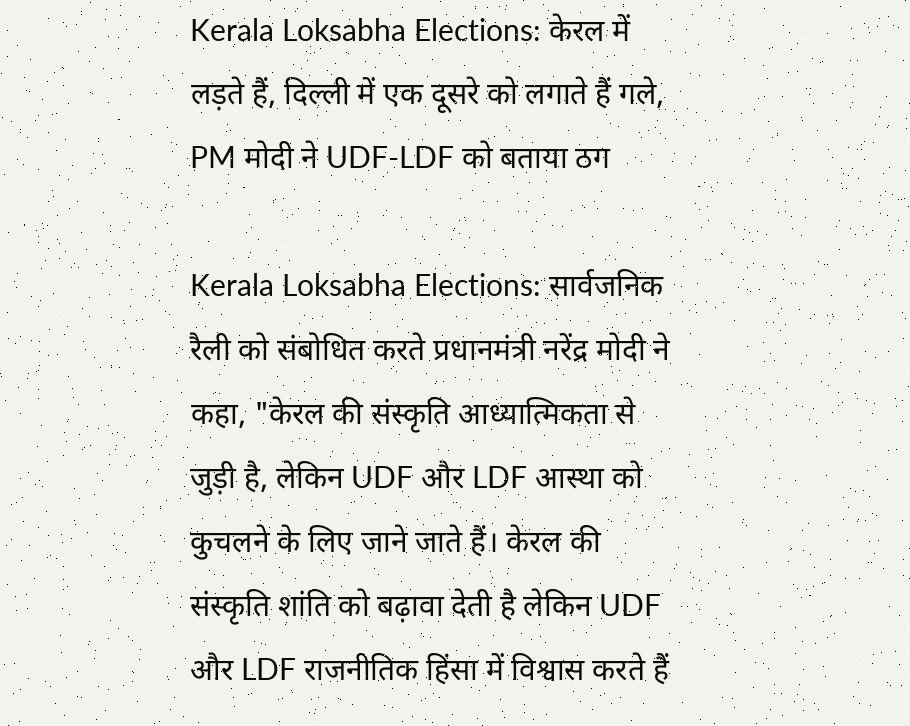Kerala Loksabha Elections: केरल में लड़ते हैं, दिल्ली में एक दूसरे को लगाते हैं गले, PM मोदी ने UDF-LDF को बताया ठग

Kerala Loksabha Elections: सार्वजनिक रैली को संबोधित करते प्रधानमंत्री नरेंद्र मोदी ने कहा, "केरल की संस्कृति आध्यात्मिकता से जुड़ी है, लेकिन UDF और LDF आस्था को कुचलने के लिए जाने जाते हैं। केरल की संस्कृति शांति को बढ़ावा देती है लेकिन UDF और LDF राजनीतिक हिंसा में विश्वास करते हैं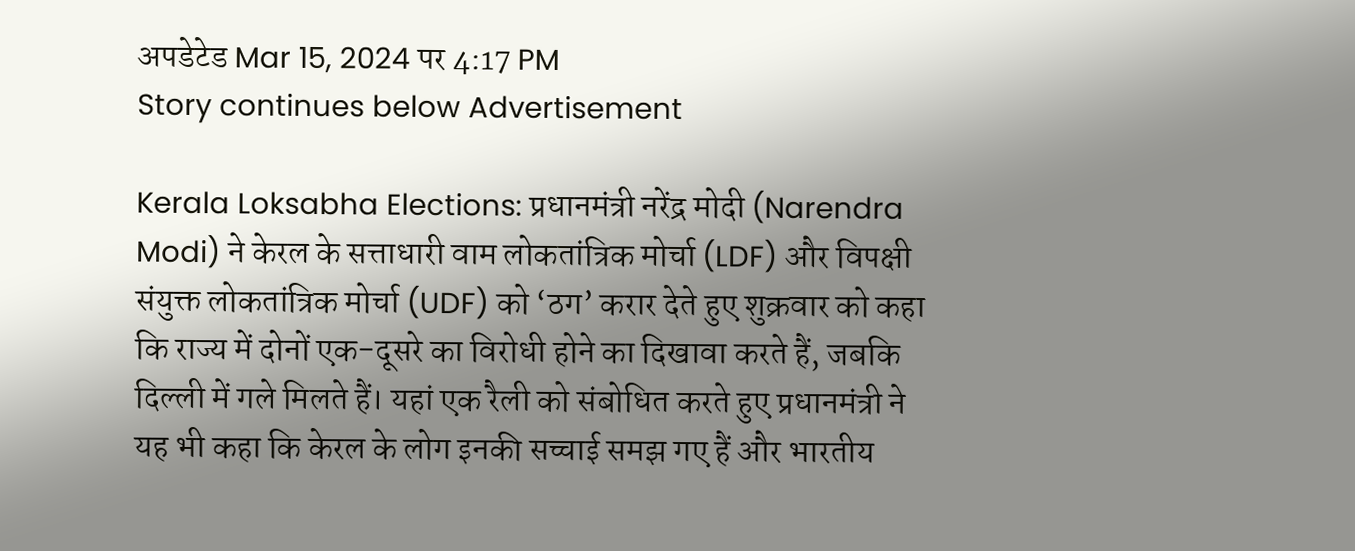अपडेटेड Mar 15, 2024 पर 4:17 PM
Story continues below Advertisement

Kerala Loksabha Elections: प्रधानमंत्री नरेंद्र मोदी (Narendra Modi) ने केरल के सत्ताधारी वाम लोकतांत्रिक मोर्चा (LDF) और विपक्षी संयुक्त लोकतांत्रिक मोर्चा (UDF) को ‘ठग’ करार देते हुए शुक्रवार को कहा कि राज्य में दोनों एक-दूसरे का विरोधी होने का दिखावा करते हैं, जबकि दिल्ली में गले मिलते हैं। यहां एक रैली को संबोधित करते हुए प्रधानमंत्री ने यह भी कहा कि केरल के लोग इनकी सच्चाई समझ गए हैं और भारतीय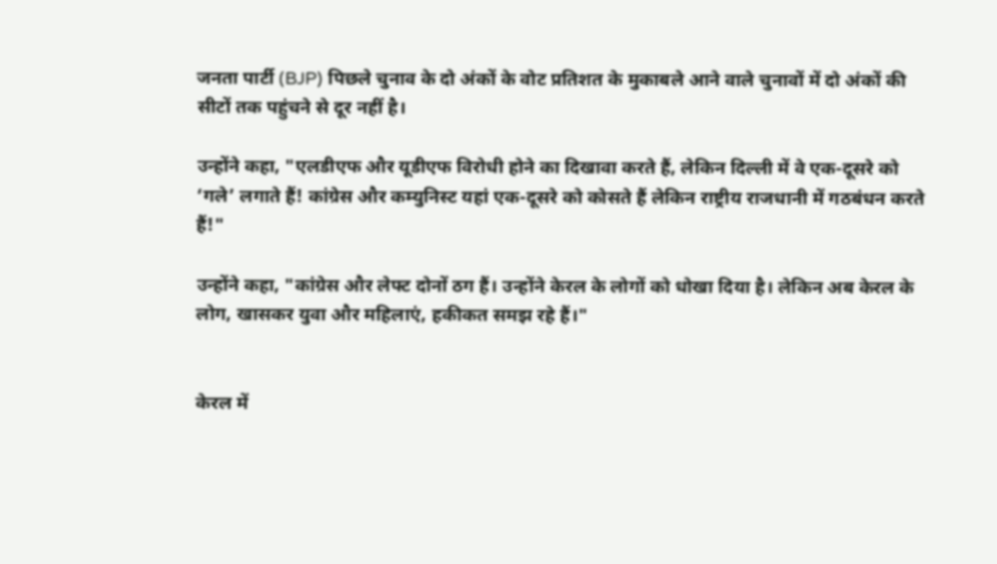जनता पार्टी (BJP) पिछले चुनाव के दो अंकों के वोट प्रतिशत के मुकाबले आने वाले चुनावों में दो अंकों की सीटों तक पहुंचने से दूर नहीं है।

उन्होंने कहा, "एलडीएफ और यूडीएफ विरोधी होने का दिखावा करते हैं, लेकिन दिल्ली में वे एक-दूसरे को ‘गले’ लगाते हैं! कांग्रेस और कम्युनिस्ट यहां एक-दूसरे को कोसते हैं लेकिन राष्ट्रीय राजधानी में गठबंधन करते हैं!"

उन्होंने कहा, "कांग्रेस और लेफ्ट दोनों ठग हैं। उन्होंने केरल के लोगों को धोखा दिया है। लेकिन अब केरल के लोग, खासकर युवा और महिलाएं, हकीकत समझ रहे हैं।"


केरल में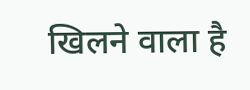खिलने वाला है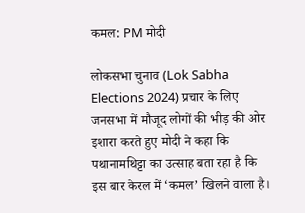कमल: PM मोदी

लोकसभा चुनाव (Lok Sabha Elections 2024) प्रचार के लिए जनसभा में मौजूद लोगों की भीड़ की ओर इशारा करते हुए मोदी ने कहा कि पथानामथिट्टा का उत्साह बता रहा है कि इस बार केरल में ‘कमल’ खिलने वाला है।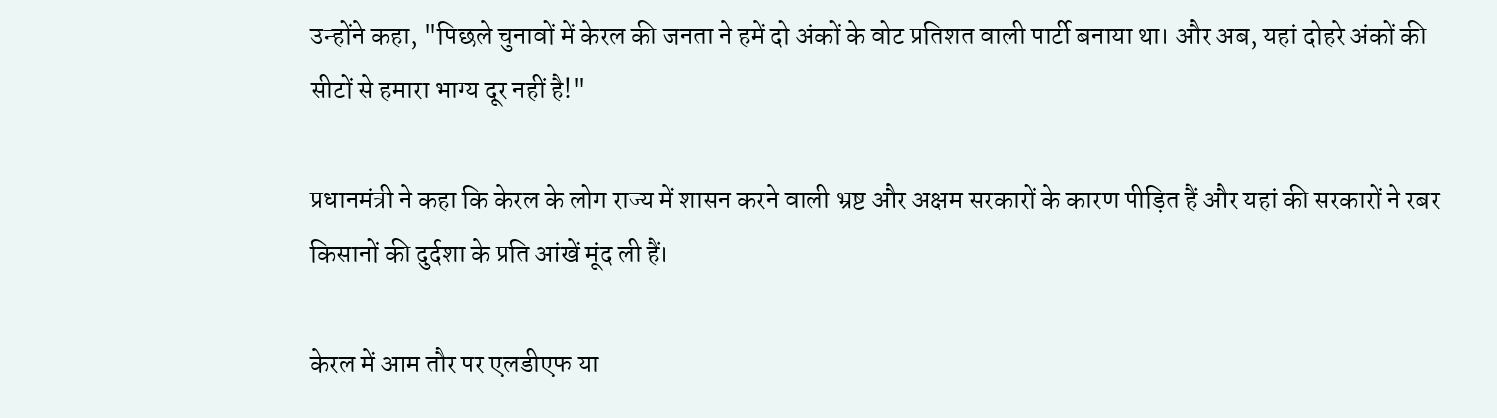उन्होंने कहा, "पिछले चुनावों में केरल की जनता ने हमें दो अंकों के वोट प्रतिशत वाली पार्टी बनाया था। और अब, यहां दोहरे अंकों की सीटों से हमारा भाग्य दूर नहीं है!"

प्रधानमंत्री ने कहा कि केरल के लोग राज्य में शासन करने वाली भ्रष्ट और अक्षम सरकारों के कारण पीड़ित हैं और यहां की सरकारों ने रबर किसानों की दुर्दशा के प्रति आंखें मूंद ली हैं।

केरल में आम तौर पर एलडीएफ या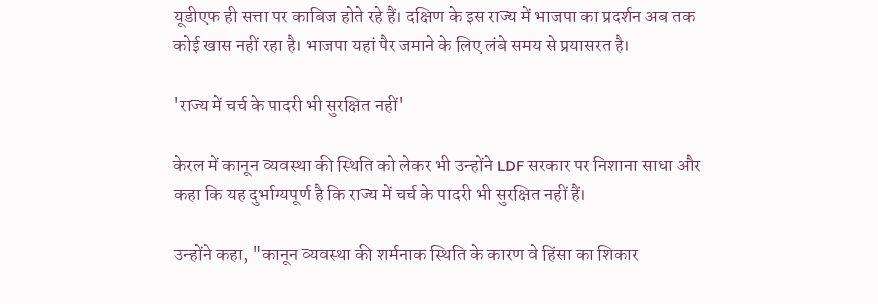यूडीएफ ही सत्ता पर काबिज होते रहे हैं। दक्षिण के इस राज्य में भाजपा का प्रदर्शन अब तक कोई खास नहीं रहा है। भाजपा यहां पैर जमाने के लिए लंबे समय से प्रयासरत है।

'राज्य में चर्च के पादरी भी सुरक्षित नहीं'

केरल में कानून व्यवस्था की स्थिति को लेकर भी उन्होंने LDF सरकार पर निशाना साधा और कहा कि यह दुर्भाग्यपूर्ण है कि राज्य में चर्च के पादरी भी सुरक्षित नहीं हैं।

उन्होंने कहा, "कानून व्यवस्था की शर्मनाक स्थिति के कारण वे हिंसा का शिकार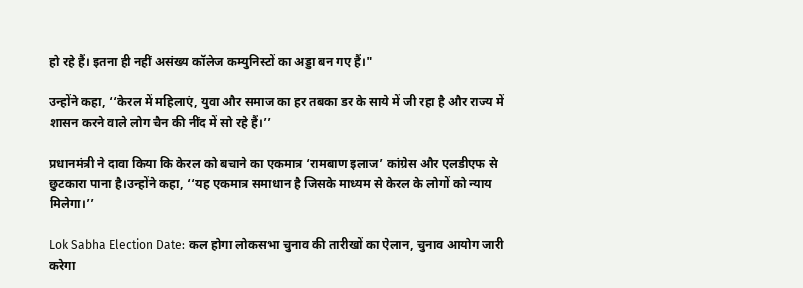हो रहे हैं। इतना ही नहीं असंख्य कॉलेज कम्युनिस्टों का अड्डा बन गए हैं।"

उन्होंने कहा, ‘‘केरल में महिलाएं, युवा और समाज का हर तबका डर के साये में जी रहा है और राज्य में शासन करने वाले लोग चैन की नींद में सो रहे हैं।’’

प्रधानमंत्री ने दावा किया कि केरल को बचाने का एकमात्र ‘रामबाण इलाज’ कांग्रेस और एलडीएफ से छुटकारा पाना है।उन्होंने कहा, ‘‘यह एकमात्र समाधान है जिसके माध्यम से केरल के लोगों को न्याय मिलेगा।’’

Lok Sabha Election Date: कल होगा लोकसभा चुनाव की तारीखों का ऐलान, चुनाव आयोग जारी करेगा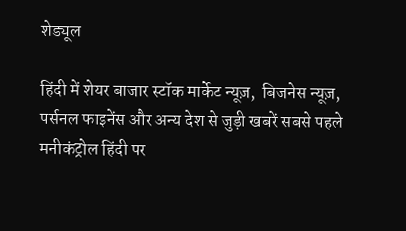शेड्यूल

हिंदी में शेयर बाजार स्टॉक मार्केट न्यूज़,  बिजनेस न्यूज़,  पर्सनल फाइनेंस और अन्य देश से जुड़ी खबरें सबसे पहले मनीकंट्रोल हिंदी पर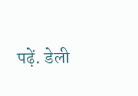पढ़ें. डेली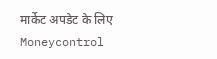मार्केट अपडेट के लिए Moneycontrol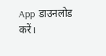App  डाउनलोड करें।